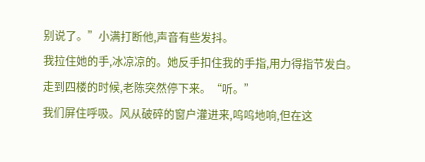别说了。”小满打断他,声音有些发抖。
我拉住她的手,冰凉凉的。她反手扣住我的手指,用力得指节发白。
走到四楼的时候,老陈突然停下来。“听。”
我们屏住呼吸。风从破碎的窗户灌进来,呜呜地响,但在这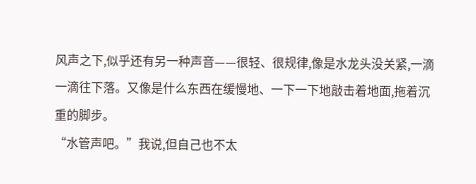风声之下,似乎还有另一种声音——很轻、很规律,像是水龙头没关紧,一滴一滴往下落。又像是什么东西在缓慢地、一下一下地敲击着地面,拖着沉重的脚步。
“水管声吧。”我说,但自己也不太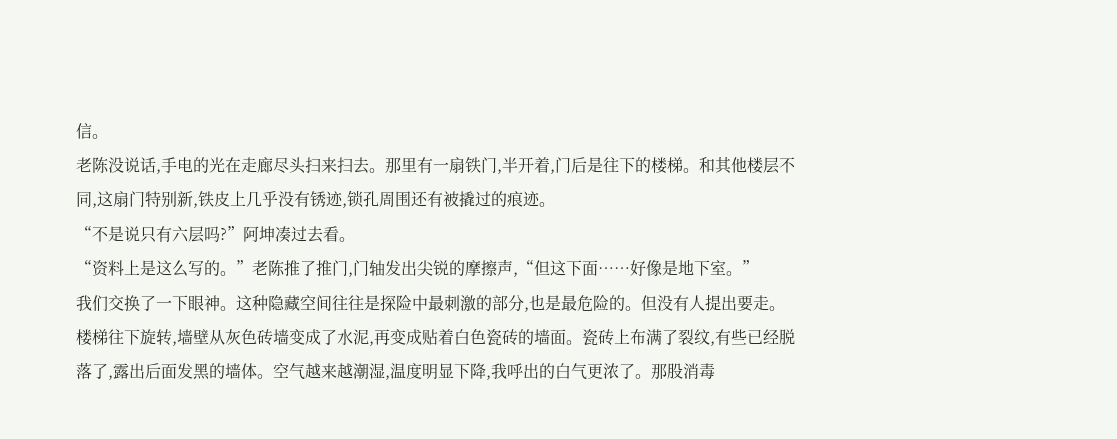信。
老陈没说话,手电的光在走廊尽头扫来扫去。那里有一扇铁门,半开着,门后是往下的楼梯。和其他楼层不同,这扇门特别新,铁皮上几乎没有锈迹,锁孔周围还有被撬过的痕迹。
“不是说只有六层吗?”阿坤凑过去看。
“资料上是这么写的。”老陈推了推门,门轴发出尖锐的摩擦声,“但这下面……好像是地下室。”
我们交换了一下眼神。这种隐藏空间往往是探险中最刺激的部分,也是最危险的。但没有人提出要走。
楼梯往下旋转,墙壁从灰色砖墙变成了水泥,再变成贴着白色瓷砖的墙面。瓷砖上布满了裂纹,有些已经脱落了,露出后面发黑的墙体。空气越来越潮湿,温度明显下降,我呼出的白气更浓了。那股消毒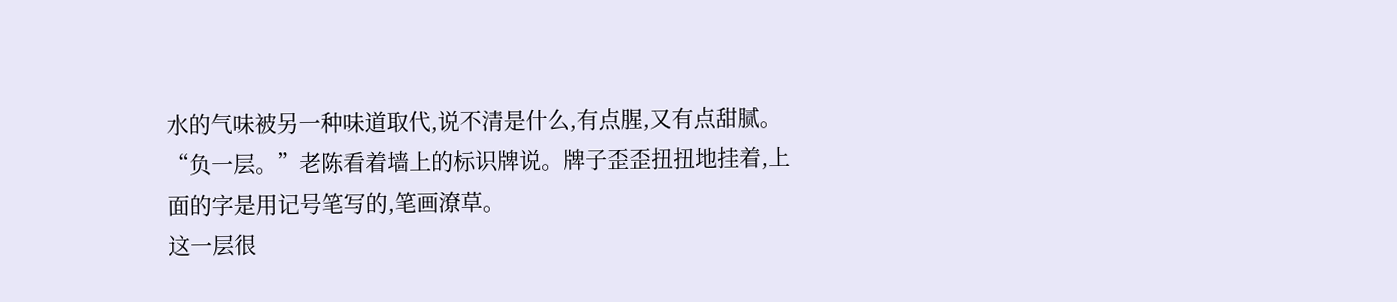水的气味被另一种味道取代,说不清是什么,有点腥,又有点甜腻。
“负一层。”老陈看着墙上的标识牌说。牌子歪歪扭扭地挂着,上面的字是用记号笔写的,笔画潦草。
这一层很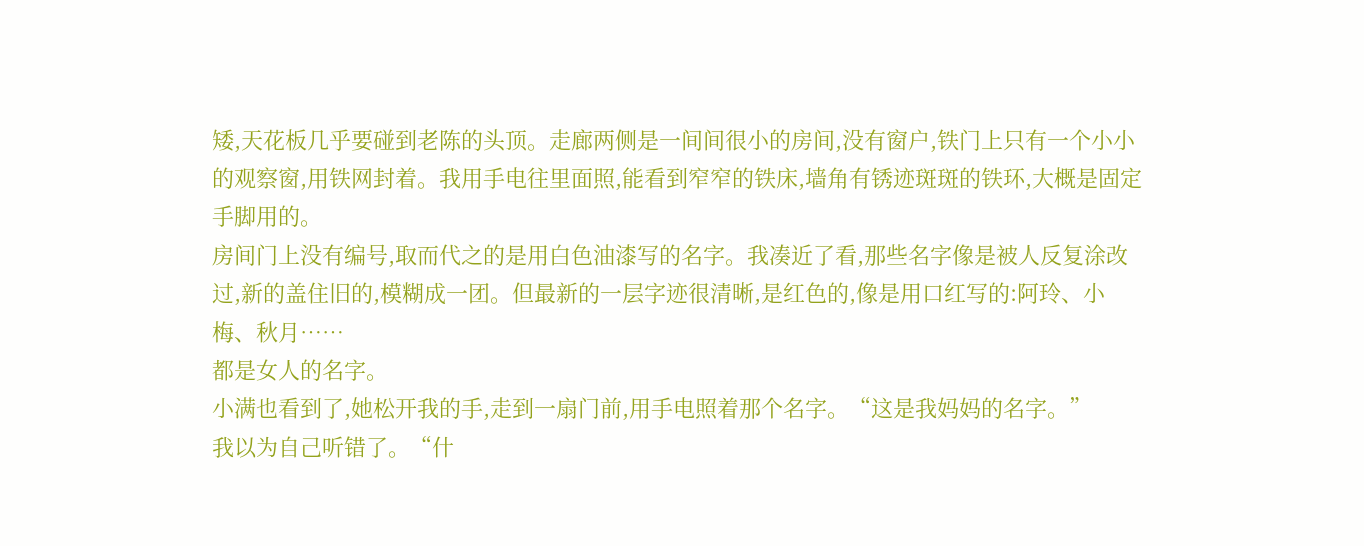矮,天花板几乎要碰到老陈的头顶。走廊两侧是一间间很小的房间,没有窗户,铁门上只有一个小小的观察窗,用铁网封着。我用手电往里面照,能看到窄窄的铁床,墙角有锈迹斑斑的铁环,大概是固定手脚用的。
房间门上没有编号,取而代之的是用白色油漆写的名字。我凑近了看,那些名字像是被人反复涂改过,新的盖住旧的,模糊成一团。但最新的一层字迹很清晰,是红色的,像是用口红写的:阿玲、小梅、秋月……
都是女人的名字。
小满也看到了,她松开我的手,走到一扇门前,用手电照着那个名字。“这是我妈妈的名字。”
我以为自己听错了。“什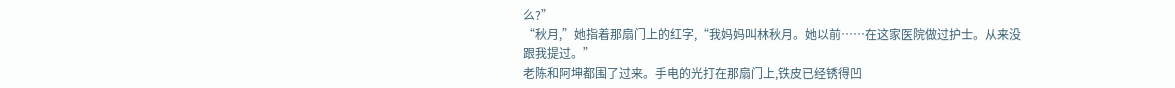么?”
“秋月,”她指着那扇门上的红字,“我妈妈叫林秋月。她以前……在这家医院做过护士。从来没跟我提过。”
老陈和阿坤都围了过来。手电的光打在那扇门上,铁皮已经锈得凹